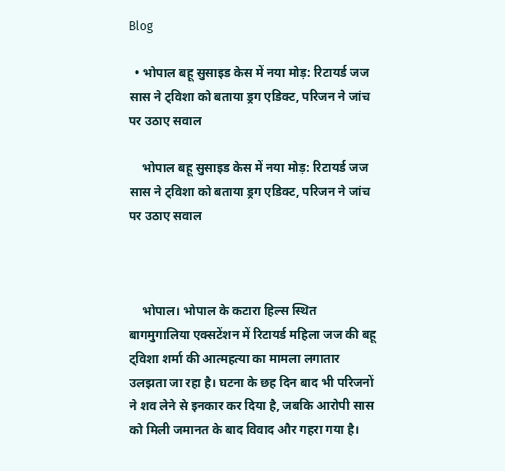Blog

  • भोपाल बहू सुसाइड केस में नया मोड़: रिटायर्ड जज सास ने ट्विशा को बताया ड्रग एडिक्ट, परिजन ने जांच पर उठाए सवाल

    भोपाल बहू सुसाइड केस में नया मोड़: रिटायर्ड जज सास ने ट्विशा को बताया ड्रग एडिक्ट, परिजन ने जांच पर उठाए सवाल



    भोपाल। भोपाल के कटारा हिल्स स्थित बागमुगालिया एक्सटेंशन में रिटायर्ड महिला जज की बहू ट्विशा शर्मा की आत्महत्या का मामला लगातार उलझता जा रहा है। घटना के छह दिन बाद भी परिजनों ने शव लेने से इनकार कर दिया है, जबकि आरोपी सास को मिली जमानत के बाद विवाद और गहरा गया है।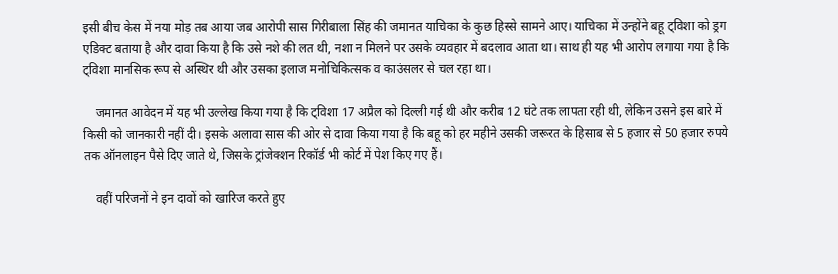इसी बीच केस में नया मोड़ तब आया जब आरोपी सास गिरीबाला सिंह की जमानत याचिका के कुछ हिस्से सामने आए। याचिका में उन्होंने बहू ट्विशा को ड्रग एडिक्ट बताया है और दावा किया है कि उसे नशे की लत थी, नशा न मिलने पर उसके व्यवहार में बदलाव आता था। साथ ही यह भी आरोप लगाया गया है कि ट्विशा मानसिक रूप से अस्थिर थी और उसका इलाज मनोचिकित्सक व काउंसलर से चल रहा था।

    जमानत आवेदन में यह भी उल्लेख किया गया है कि ट्विशा 17 अप्रैल को दिल्ली गई थी और करीब 12 घंटे तक लापता रही थी, लेकिन उसने इस बारे में किसी को जानकारी नहीं दी। इसके अलावा सास की ओर से दावा किया गया है कि बहू को हर महीने उसकी जरूरत के हिसाब से 5 हजार से 50 हजार रुपये तक ऑनलाइन पैसे दिए जाते थे, जिसके ट्रांजेक्शन रिकॉर्ड भी कोर्ट में पेश किए गए हैं।

    वहीं परिजनों ने इन दावों को खारिज करते हुए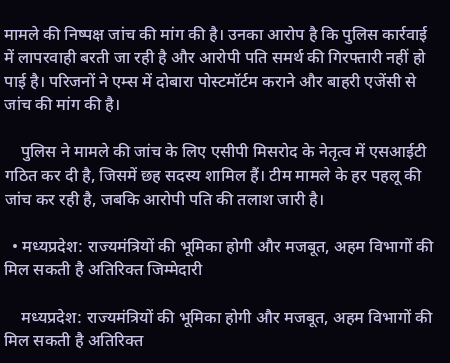मामले की निष्पक्ष जांच की मांग की है। उनका आरोप है कि पुलिस कार्रवाई में लापरवाही बरती जा रही है और आरोपी पति समर्थ की गिरफ्तारी नहीं हो पाई है। परिजनों ने एम्स में दोबारा पोस्टमॉर्टम कराने और बाहरी एजेंसी से जांच की मांग की है।

    पुलिस ने मामले की जांच के लिए एसीपी मिसरोद के नेतृत्व में एसआईटी गठित कर दी है, जिसमें छह सदस्य शामिल हैं। टीम मामले के हर पहलू की जांच कर रही है, जबकि आरोपी पति की तलाश जारी है।

  • मध्यप्रदेश: राज्यमंत्रियों की भूमिका होगी और मजबूत, अहम विभागों की मिल सकती है अतिरिक्त जिम्मेदारी

    मध्यप्रदेश: राज्यमंत्रियों की भूमिका होगी और मजबूत, अहम विभागों की मिल सकती है अतिरिक्त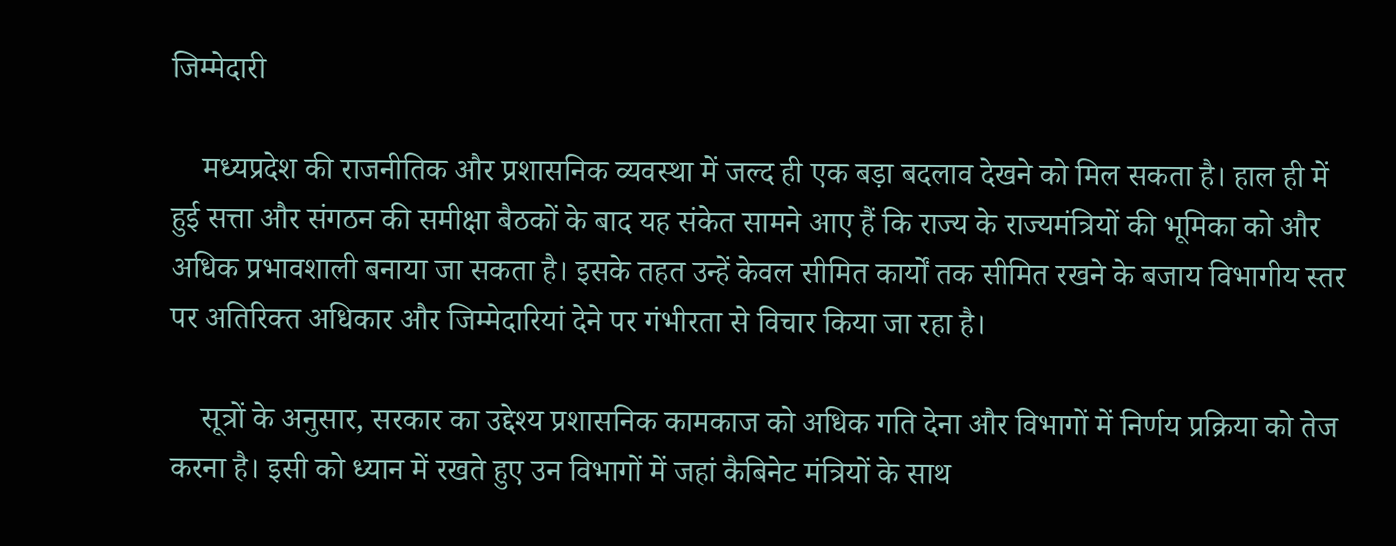जिम्मेदारी

    मध्यप्रदेश की राजनीतिक और प्रशासनिक व्यवस्था में जल्द ही एक बड़ा बदलाव देखने को मिल सकता है। हाल ही में हुई सत्ता और संगठन की समीक्षा बैठकों के बाद यह संकेत सामने आए हैं कि राज्य के राज्यमंत्रियों की भूमिका को और अधिक प्रभावशाली बनाया जा सकता है। इसके तहत उन्हें केवल सीमित कार्यों तक सीमित रखने के बजाय विभागीय स्तर पर अतिरिक्त अधिकार और जिम्मेदारियां देने पर गंभीरता से विचार किया जा रहा है।

    सूत्रों के अनुसार, सरकार का उद्देश्य प्रशासनिक कामकाज को अधिक गति देना और विभागों में निर्णय प्रक्रिया को तेज करना है। इसी को ध्यान में रखते हुए उन विभागों में जहां कैबिनेट मंत्रियों के साथ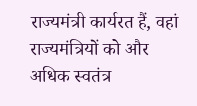राज्यमंत्री कार्यरत हैं, वहां राज्यमंत्रियों को और अधिक स्वतंत्र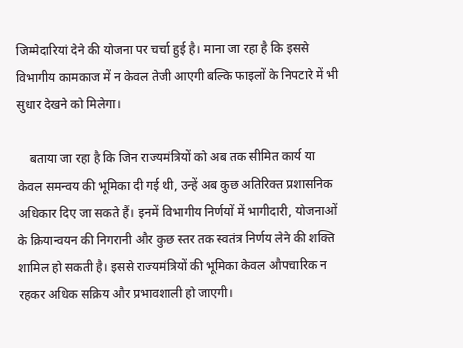जिम्मेदारियां देने की योजना पर चर्चा हुई है। माना जा रहा है कि इससे विभागीय कामकाज में न केवल तेजी आएगी बल्कि फाइलों के निपटारे में भी सुधार देखने को मिलेगा।

    बताया जा रहा है कि जिन राज्यमंत्रियों को अब तक सीमित कार्य या केवल समन्वय की भूमिका दी गई थी, उन्हें अब कुछ अतिरिक्त प्रशासनिक अधिकार दिए जा सकते हैं। इनमें विभागीय निर्णयों में भागीदारी, योजनाओं के क्रियान्वयन की निगरानी और कुछ स्तर तक स्वतंत्र निर्णय लेने की शक्ति शामिल हो सकती है। इससे राज्यमंत्रियों की भूमिका केवल औपचारिक न रहकर अधिक सक्रिय और प्रभावशाली हो जाएगी।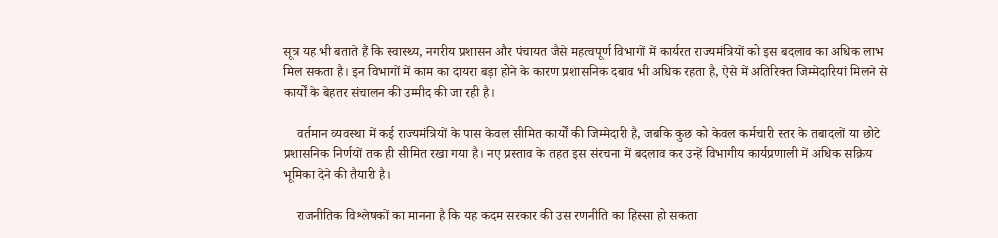सूत्र यह भी बताते हैं कि स्वास्थ्य, नगरीय प्रशासन और पंचायत जैसे महत्वपूर्ण विभागों में कार्यरत राज्यमंत्रियों को इस बदलाव का अधिक लाभ मिल सकता है। इन विभागों में काम का दायरा बड़ा होने के कारण प्रशासनिक दबाव भी अधिक रहता है, ऐसे में अतिरिक्त जिम्मेदारियां मिलने से कार्यों के बेहतर संचालन की उम्मीद की जा रही है।

    वर्तमान व्यवस्था में कई राज्यमंत्रियों के पास केवल सीमित कार्यों की जिम्मेदारी है, जबकि कुछ को केवल कर्मचारी स्तर के तबादलों या छोटे प्रशासनिक निर्णयों तक ही सीमित रखा गया है। नए प्रस्ताव के तहत इस संरचना में बदलाव कर उन्हें विभागीय कार्यप्रणाली में अधिक सक्रिय भूमिका देने की तैयारी है।

    राजनीतिक विश्लेषकों का मानना है कि यह कदम सरकार की उस रणनीति का हिस्सा हो सकता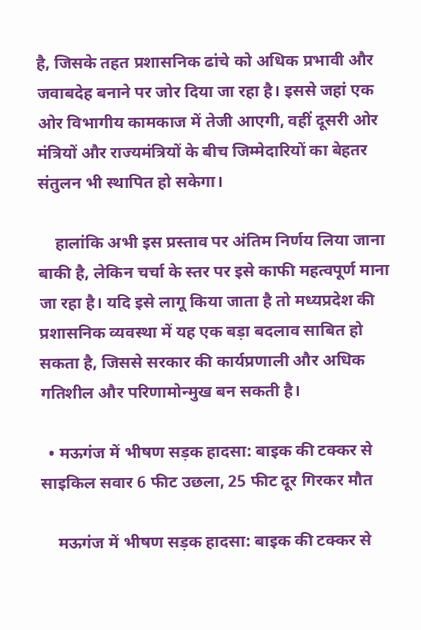है, जिसके तहत प्रशासनिक ढांचे को अधिक प्रभावी और जवाबदेह बनाने पर जोर दिया जा रहा है। इससे जहां एक ओर विभागीय कामकाज में तेजी आएगी, वहीं दूसरी ओर मंत्रियों और राज्यमंत्रियों के बीच जिम्मेदारियों का बेहतर संतुलन भी स्थापित हो सकेगा।

    हालांकि अभी इस प्रस्ताव पर अंतिम निर्णय लिया जाना बाकी है, लेकिन चर्चा के स्तर पर इसे काफी महत्वपूर्ण माना जा रहा है। यदि इसे लागू किया जाता है तो मध्यप्रदेश की प्रशासनिक व्यवस्था में यह एक बड़ा बदलाव साबित हो सकता है, जिससे सरकार की कार्यप्रणाली और अधिक गतिशील और परिणामोन्मुख बन सकती है।

  • मऊगंज में भीषण सड़क हादसा: बाइक की टक्कर से साइकिल सवार 6 फीट उछला, 25 फीट दूर गिरकर मौत

    मऊगंज में भीषण सड़क हादसा: बाइक की टक्कर से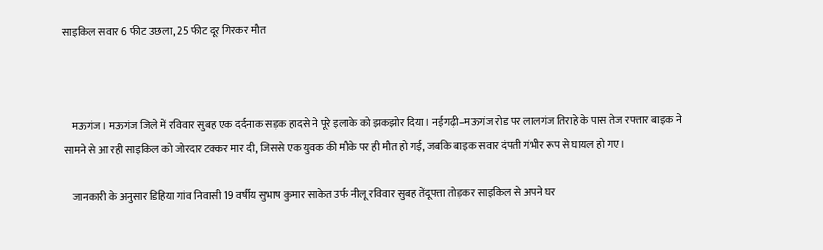साइकिल सवार 6 फीट उछला, 25 फीट दूर गिरकर मौत



    मऊगंज। मऊगंज जिले में रविवार सुबह एक दर्दनाक सड़क हादसे ने पूरे इलाके को झकझोर दिया। नईगढ़ी–मऊगंज रोड पर लालगंज तिराहे के पास तेज रफ्तार बाइक ने सामने से आ रही साइकिल को जोरदार टक्कर मार दी, जिससे एक युवक की मौके पर ही मौत हो गई, जबकि बाइक सवार दंपती गंभीर रूप से घायल हो गए।

    जानकारी के अनुसार डिहिया गांव निवासी 19 वर्षीय सुभाष कुमार साकेत उर्फ नीलू रविवार सुबह तेंदूपत्ता तोड़कर साइकिल से अपने घर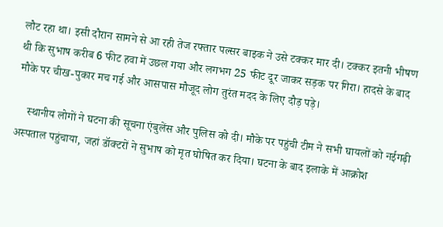लौट रहा था। इसी दौरान सामने से आ रही तेज रफ्तार पल्सर बाइक ने उसे टक्कर मार दी। टक्कर इतनी भीषण थी कि सुभाष करीब 6 फीट हवा में उछल गया और लगभग 25 फीट दूर जाकर सड़क पर गिरा। हादसे के बाद मौके पर चीख-पुकार मच गई और आसपास मौजूद लोग तुरंत मदद के लिए दौड़ पड़े।

    स्थानीय लोगों ने घटना की सूचना एंबुलेंस और पुलिस को दी। मौके पर पहुंची टीम ने सभी घायलों को नईगढ़ी अस्पताल पहुंचाया, जहां डॉक्टरों ने सुभाष को मृत घोषित कर दिया। घटना के बाद इलाके में आक्रोश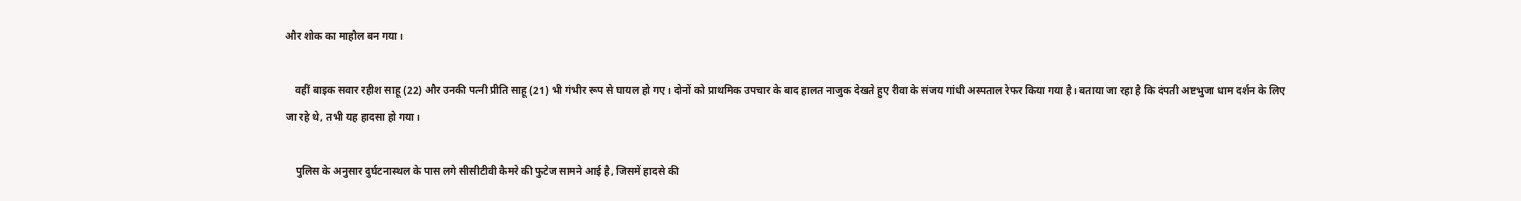और शोक का माहौल बन गया।

    वहीं बाइक सवार रहीश साहू (22) और उनकी पत्नी प्रीति साहू (21) भी गंभीर रूप से घायल हो गए। दोनों को प्राथमिक उपचार के बाद हालत नाजुक देखते हुए रीवा के संजय गांधी अस्पताल रेफर किया गया है। बताया जा रहा है कि दंपती अष्टभुजा धाम दर्शन के लिए जा रहे थे, तभी यह हादसा हो गया।

    पुलिस के अनुसार दुर्घटनास्थल के पास लगे सीसीटीवी कैमरे की फुटेज सामने आई है, जिसमें हादसे की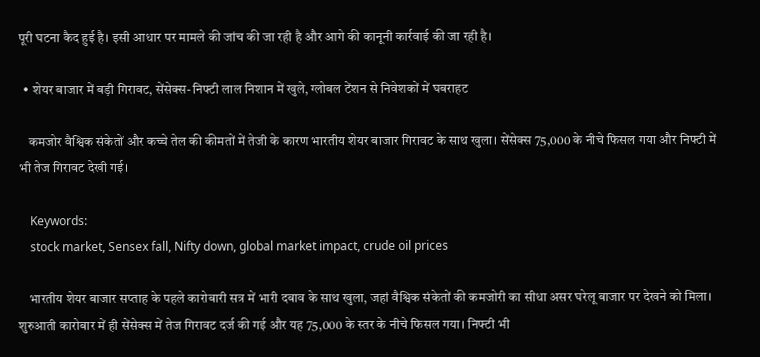पूरी घटना कैद हुई है। इसी आधार पर मामले की जांच की जा रही है और आगे की कानूनी कार्रवाई की जा रही है।

  • शेयर बाजार में बड़ी गिरावट, सेंसेक्स-निफ्टी लाल निशान में खुले, ग्लोबल टेंशन से निवेशकों में घबराहट

    कमजोर वैश्विक संकेतों और कच्चे तेल की कीमतों में तेजी के कारण भारतीय शेयर बाजार गिरावट के साथ खुला। सेंसेक्स 75,000 के नीचे फिसल गया और निफ्टी में भी तेज गिरावट देखी गई।

    Keywords:
    stock market, Sensex fall, Nifty down, global market impact, crude oil prices

    भारतीय शेयर बाजार सप्ताह के पहले कारोबारी सत्र में भारी दबाव के साथ खुला, जहां वैश्विक संकेतों की कमजोरी का सीधा असर घरेलू बाजार पर देखने को मिला। शुरुआती कारोबार में ही सेंसेक्स में तेज गिरावट दर्ज की गई और यह 75,000 के स्तर के नीचे फिसल गया। निफ्टी भी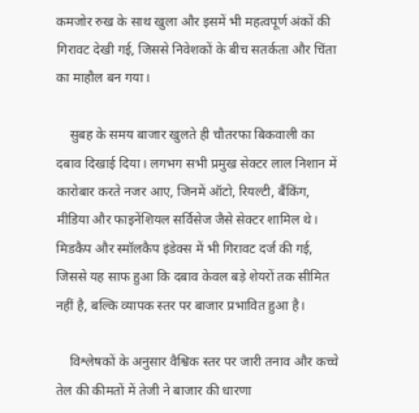कमजोर रुख के साथ खुला और इसमें भी महत्वपूर्ण अंकों की गिरावट देखी गई, जिससे निवेशकों के बीच सतर्कता और चिंता का माहौल बन गया।

    सुबह के समय बाजार खुलते ही चौतरफा बिकवाली का दबाव दिखाई दिया। लगभग सभी प्रमुख सेक्टर लाल निशान में कारोबार करते नजर आए, जिनमें ऑटो, रियल्टी, बैंकिंग, मीडिया और फाइनेंशियल सर्विसेज जैसे सेक्टर शामिल थे। मिडकैप और स्मॉलकैप इंडेक्स में भी गिरावट दर्ज की गई, जिससे यह साफ हुआ कि दबाव केवल बड़े शेयरों तक सीमित नहीं है, बल्कि व्यापक स्तर पर बाजार प्रभावित हुआ है।

    विश्लेषकों के अनुसार वैश्विक स्तर पर जारी तनाव और कच्चे तेल की कीमतों में तेजी ने बाजार की धारणा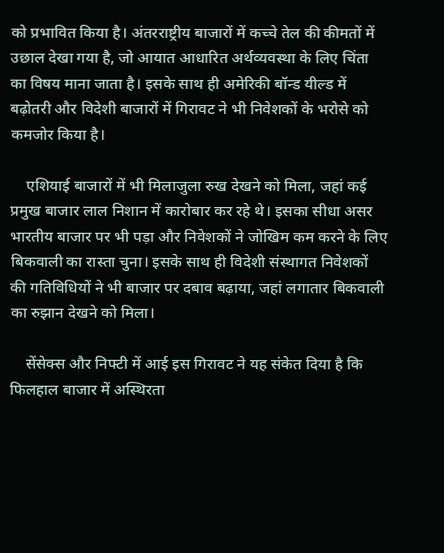को प्रभावित किया है। अंतरराष्ट्रीय बाजारों में कच्चे तेल की कीमतों में उछाल देखा गया है, जो आयात आधारित अर्थव्यवस्था के लिए चिंता का विषय माना जाता है। इसके साथ ही अमेरिकी बॉन्ड यील्ड में बढ़ोतरी और विदेशी बाजारों में गिरावट ने भी निवेशकों के भरोसे को कमजोर किया है।

    एशियाई बाजारों में भी मिलाजुला रुख देखने को मिला, जहां कई प्रमुख बाजार लाल निशान में कारोबार कर रहे थे। इसका सीधा असर भारतीय बाजार पर भी पड़ा और निवेशकों ने जोखिम कम करने के लिए बिकवाली का रास्ता चुना। इसके साथ ही विदेशी संस्थागत निवेशकों की गतिविधियों ने भी बाजार पर दबाव बढ़ाया, जहां लगातार बिकवाली का रुझान देखने को मिला।

    सेंसेक्स और निफ्टी में आई इस गिरावट ने यह संकेत दिया है कि फिलहाल बाजार में अस्थिरता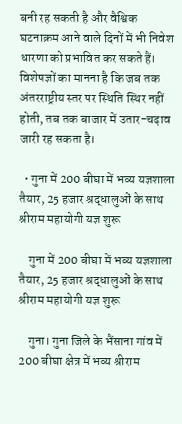बनी रह सकती है और वैश्विक घटनाक्रम आने वाले दिनों में भी निवेश धारणा को प्रभावित कर सकते हैं। विशेषज्ञों का मानना है कि जब तक अंतरराष्ट्रीय स्तर पर स्थिति स्थिर नहीं होती, तब तक बाजार में उतार-चढ़ाव जारी रह सकता है।

  • गुना में 200 बीघा में भव्य यज्ञशाला तैयार, 25 हजार श्रद्धालुओं के साथ श्रीराम महायोगी यज्ञ शुरू

    गुना में 200 बीघा में भव्य यज्ञशाला तैयार, 25 हजार श्रद्धालुओं के साथ श्रीराम महायोगी यज्ञ शुरू

    गुना। गुना जिले के भैंसाना गांव में 200 बीघा क्षेत्र में भव्य श्रीराम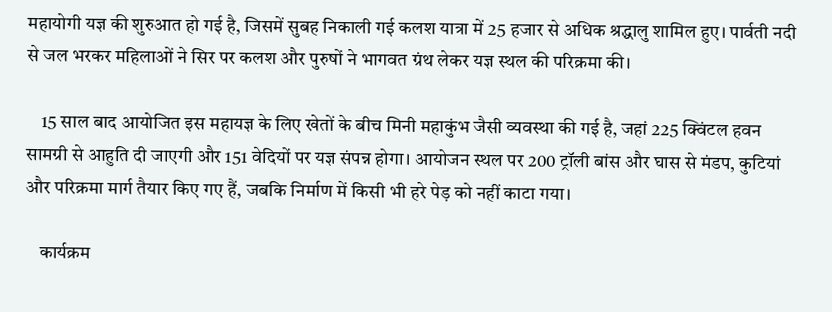महायोगी यज्ञ की शुरुआत हो गई है, जिसमें सुबह निकाली गई कलश यात्रा में 25 हजार से अधिक श्रद्धालु शामिल हुए। पार्वती नदी से जल भरकर महिलाओं ने सिर पर कलश और पुरुषों ने भागवत ग्रंथ लेकर यज्ञ स्थल की परिक्रमा की।

    15 साल बाद आयोजित इस महायज्ञ के लिए खेतों के बीच मिनी महाकुंभ जैसी व्यवस्था की गई है, जहां 225 क्विंटल हवन सामग्री से आहुति दी जाएगी और 151 वेदियों पर यज्ञ संपन्न होगा। आयोजन स्थल पर 200 ट्रॉली बांस और घास से मंडप, कुटियां और परिक्रमा मार्ग तैयार किए गए हैं, जबकि निर्माण में किसी भी हरे पेड़ को नहीं काटा गया।

    कार्यक्रम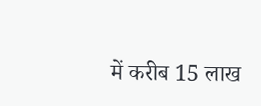में करीब 15 लाख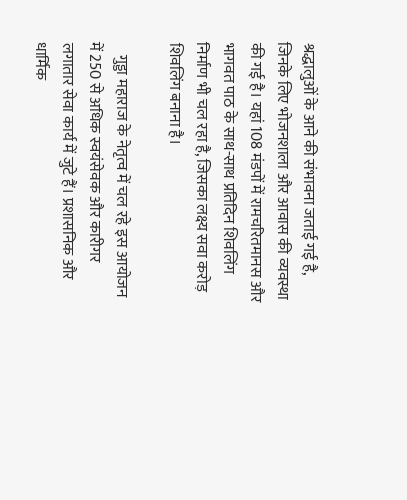श्रद्धालुओं के आने की संभावना जताई गई है, जिनके लिए भोजनशाला और आवास की व्यवस्था की गई है। यहां 108 मंडपों में रामचरितमानस और भागवत पाठ के साथ-साथ प्रतिदिन शिवलिंग निर्माण भी चल रहा है, जिसका लक्ष्य सवा करोड़ शिवलिंग बनाना है।

    गुड्डा महाराज के नेतृत्व में चल रहे इस आयोजन में 250 से अधिक स्वयंसेवक और कारीगर लगातार सेवा कार्य में जुटे हैं। प्रशासनिक और धार्मिक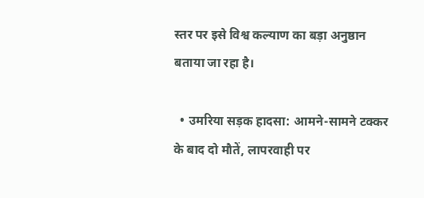स्तर पर इसे विश्व कल्याण का बड़ा अनुष्ठान बताया जा रहा है।

  • उमरिया सड़क हादसा: आमने-सामने टक्कर के बाद दो मौतें, लापरवाही पर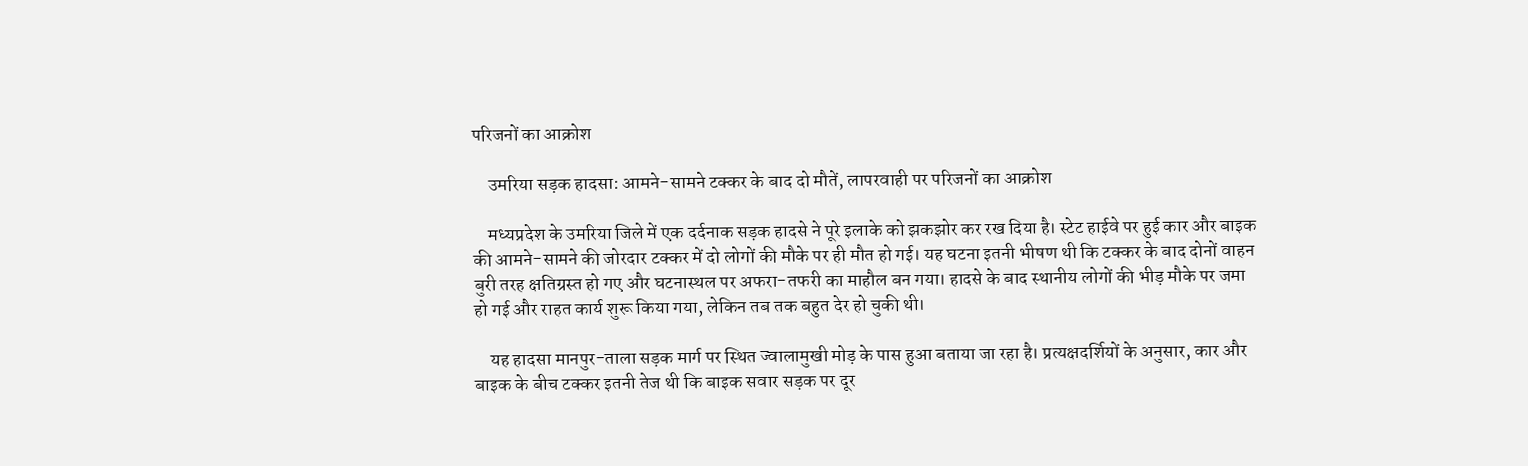परिजनों का आक्रोश

    उमरिया सड़क हादसा: आमने-सामने टक्कर के बाद दो मौतें, लापरवाही पर परिजनों का आक्रोश

    मध्यप्रदेश के उमरिया जिले में एक दर्दनाक सड़क हादसे ने पूरे इलाके को झकझोर कर रख दिया है। स्टेट हाईवे पर हुई कार और बाइक की आमने-सामने की जोरदार टक्कर में दो लोगों की मौके पर ही मौत हो गई। यह घटना इतनी भीषण थी कि टक्कर के बाद दोनों वाहन बुरी तरह क्षतिग्रस्त हो गए और घटनास्थल पर अफरा-तफरी का माहौल बन गया। हादसे के बाद स्थानीय लोगों की भीड़ मौके पर जमा हो गई और राहत कार्य शुरू किया गया, लेकिन तब तक बहुत देर हो चुकी थी।

    यह हादसा मानपुर-ताला सड़क मार्ग पर स्थित ज्वालामुखी मोड़ के पास हुआ बताया जा रहा है। प्रत्यक्षदर्शियों के अनुसार, कार और बाइक के बीच टक्कर इतनी तेज थी कि बाइक सवार सड़क पर दूर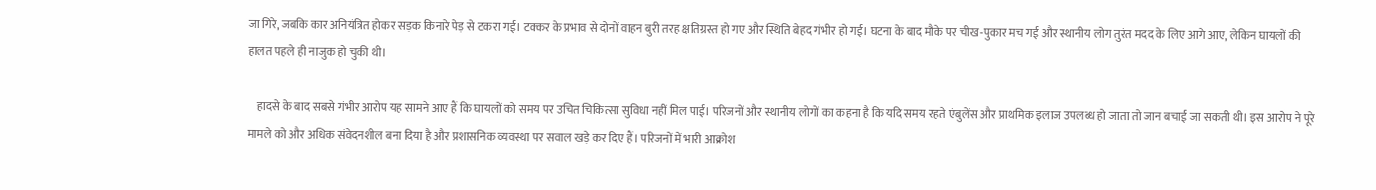जा गिरे, जबकि कार अनियंत्रित होकर सड़क किनारे पेड़ से टकरा गई। टक्कर के प्रभाव से दोनों वाहन बुरी तरह क्षतिग्रस्त हो गए और स्थिति बेहद गंभीर हो गई। घटना के बाद मौके पर चीख-पुकार मच गई और स्थानीय लोग तुरंत मदद के लिए आगे आए, लेकिन घायलों की हालत पहले ही नाजुक हो चुकी थी।

    हादसे के बाद सबसे गंभीर आरोप यह सामने आए हैं कि घायलों को समय पर उचित चिकित्सा सुविधा नहीं मिल पाई। परिजनों और स्थानीय लोगों का कहना है कि यदि समय रहते एंबुलेंस और प्राथमिक इलाज उपलब्ध हो जाता तो जान बचाई जा सकती थी। इस आरोप ने पूरे मामले को और अधिक संवेदनशील बना दिया है और प्रशासनिक व्यवस्था पर सवाल खड़े कर दिए हैं। परिजनों में भारी आक्रोश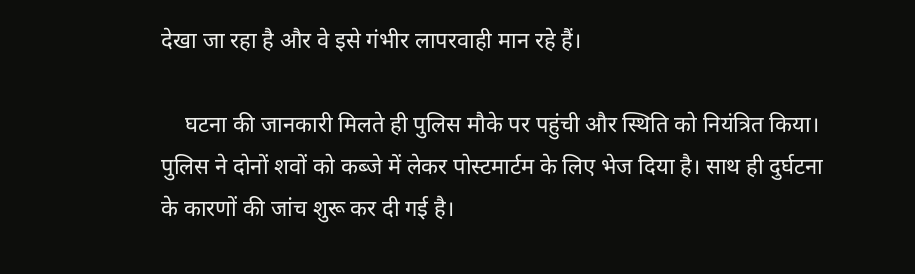देखा जा रहा है और वे इसे गंभीर लापरवाही मान रहे हैं।

    घटना की जानकारी मिलते ही पुलिस मौके पर पहुंची और स्थिति को नियंत्रित किया। पुलिस ने दोनों शवों को कब्जे में लेकर पोस्टमार्टम के लिए भेज दिया है। साथ ही दुर्घटना के कारणों की जांच शुरू कर दी गई है।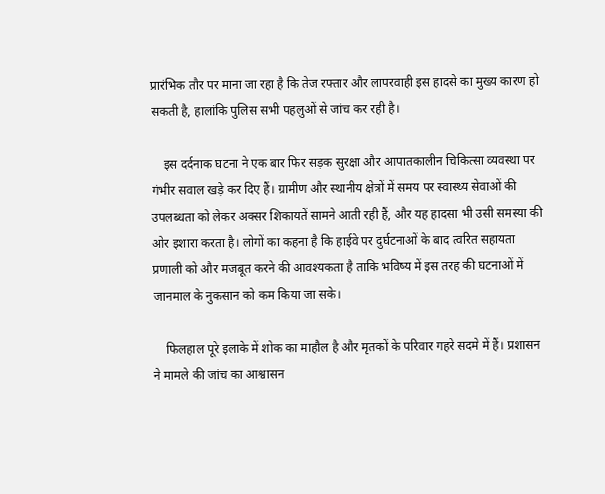प्रारंभिक तौर पर माना जा रहा है कि तेज रफ्तार और लापरवाही इस हादसे का मुख्य कारण हो सकती है, हालांकि पुलिस सभी पहलुओं से जांच कर रही है।

    इस दर्दनाक घटना ने एक बार फिर सड़क सुरक्षा और आपातकालीन चिकित्सा व्यवस्था पर गंभीर सवाल खड़े कर दिए हैं। ग्रामीण और स्थानीय क्षेत्रों में समय पर स्वास्थ्य सेवाओं की उपलब्धता को लेकर अक्सर शिकायतें सामने आती रही हैं, और यह हादसा भी उसी समस्या की ओर इशारा करता है। लोगों का कहना है कि हाईवे पर दुर्घटनाओं के बाद त्वरित सहायता प्रणाली को और मजबूत करने की आवश्यकता है ताकि भविष्य में इस तरह की घटनाओं में जानमाल के नुकसान को कम किया जा सके।

    फिलहाल पूरे इलाके में शोक का माहौल है और मृतकों के परिवार गहरे सदमे में हैं। प्रशासन ने मामले की जांच का आश्वासन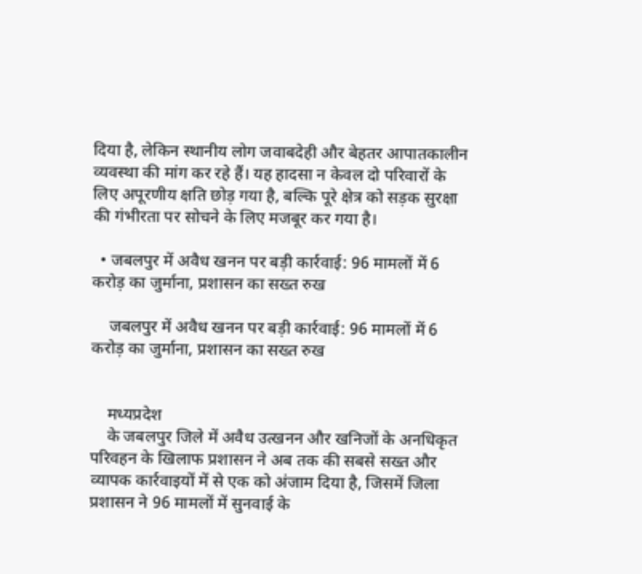दिया है, लेकिन स्थानीय लोग जवाबदेही और बेहतर आपातकालीन व्यवस्था की मांग कर रहे हैं। यह हादसा न केवल दो परिवारों के लिए अपूरणीय क्षति छोड़ गया है, बल्कि पूरे क्षेत्र को सड़क सुरक्षा की गंभीरता पर सोचने के लिए मजबूर कर गया है।

  • जबलपुर में अवैध खनन पर बड़ी कार्रवाई: 96 मामलों में 6 करोड़ का जुर्माना, प्रशासन का सख्त रुख

    जबलपुर में अवैध खनन पर बड़ी कार्रवाई: 96 मामलों में 6 करोड़ का जुर्माना, प्रशासन का सख्त रुख


    मध्यप्रदेश
    के जबलपुर जिले में अवैध उत्खनन और खनिजों के अनधिकृत परिवहन के खिलाफ प्रशासन ने अब तक की सबसे सख्त और व्यापक कार्रवाइयों में से एक को अंजाम दिया है, जिसमें जिला प्रशासन ने 96 मामलों में सुनवाई के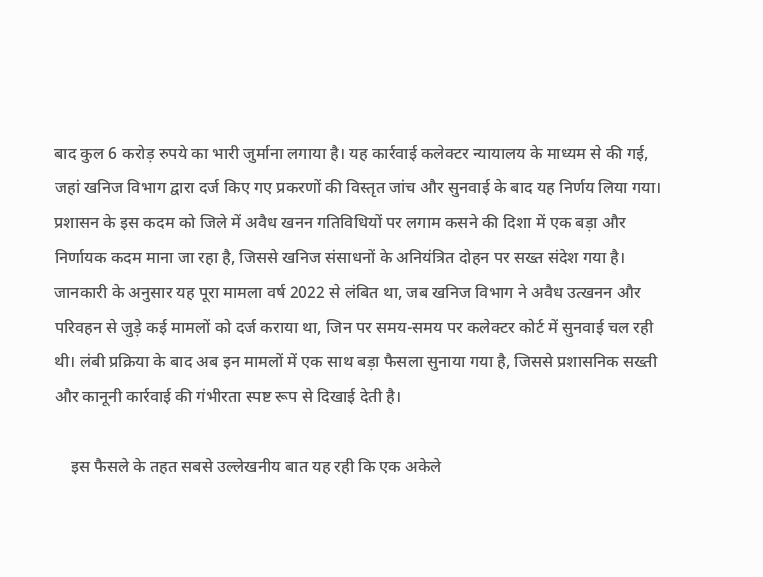बाद कुल 6 करोड़ रुपये का भारी जुर्माना लगाया है। यह कार्रवाई कलेक्टर न्यायालय के माध्यम से की गई, जहां खनिज विभाग द्वारा दर्ज किए गए प्रकरणों की विस्तृत जांच और सुनवाई के बाद यह निर्णय लिया गया। प्रशासन के इस कदम को जिले में अवैध खनन गतिविधियों पर लगाम कसने की दिशा में एक बड़ा और निर्णायक कदम माना जा रहा है, जिससे खनिज संसाधनों के अनियंत्रित दोहन पर सख्त संदेश गया है। जानकारी के अनुसार यह पूरा मामला वर्ष 2022 से लंबित था, जब खनिज विभाग ने अवैध उत्खनन और परिवहन से जुड़े कई मामलों को दर्ज कराया था, जिन पर समय-समय पर कलेक्टर कोर्ट में सुनवाई चल रही थी। लंबी प्रक्रिया के बाद अब इन मामलों में एक साथ बड़ा फैसला सुनाया गया है, जिससे प्रशासनिक सख्ती और कानूनी कार्रवाई की गंभीरता स्पष्ट रूप से दिखाई देती है।

    इस फैसले के तहत सबसे उल्लेखनीय बात यह रही कि एक अकेले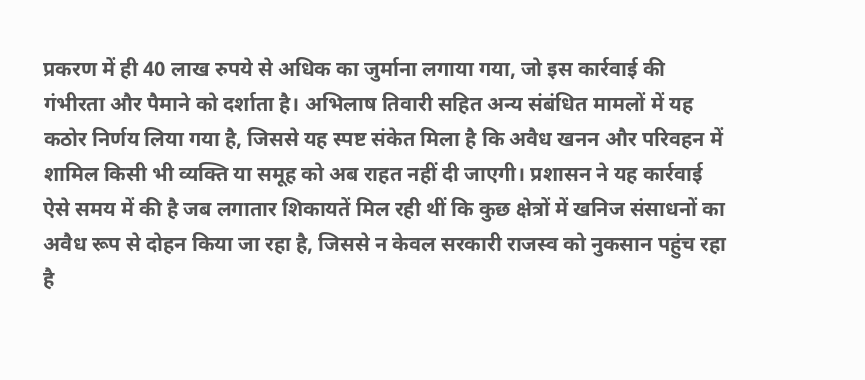प्रकरण में ही 40 लाख रुपये से अधिक का जुर्माना लगाया गया, जो इस कार्रवाई की गंभीरता और पैमाने को दर्शाता है। अभिलाष तिवारी सहित अन्य संबंधित मामलों में यह कठोर निर्णय लिया गया है, जिससे यह स्पष्ट संकेत मिला है कि अवैध खनन और परिवहन में शामिल किसी भी व्यक्ति या समूह को अब राहत नहीं दी जाएगी। प्रशासन ने यह कार्रवाई ऐसे समय में की है जब लगातार शिकायतें मिल रही थीं कि कुछ क्षेत्रों में खनिज संसाधनों का अवैध रूप से दोहन किया जा रहा है, जिससे न केवल सरकारी राजस्व को नुकसान पहुंच रहा है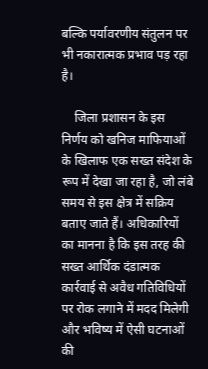बल्कि पर्यावरणीय संतुलन पर भी नकारात्मक प्रभाव पड़ रहा है।

    जिला प्रशासन के इस निर्णय को खनिज माफियाओं के खिलाफ एक सख्त संदेश के रूप में देखा जा रहा है, जो लंबे समय से इस क्षेत्र में सक्रिय बताए जाते हैं। अधिकारियों का मानना है कि इस तरह की सख्त आर्थिक दंडात्मक कार्रवाई से अवैध गतिविधियों पर रोक लगाने में मदद मिलेगी और भविष्य में ऐसी घटनाओं की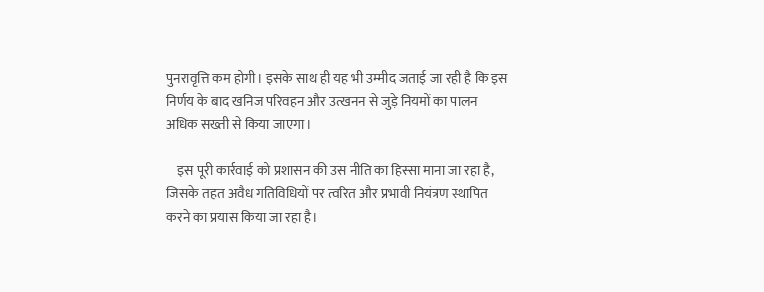पुनरावृत्ति कम होगी। इसके साथ ही यह भी उम्मीद जताई जा रही है कि इस निर्णय के बाद खनिज परिवहन और उत्खनन से जुड़े नियमों का पालन अधिक सख्ती से किया जाएगा।

    इस पूरी कार्रवाई को प्रशासन की उस नीति का हिस्सा माना जा रहा है, जिसके तहत अवैध गतिविधियों पर त्वरित और प्रभावी नियंत्रण स्थापित करने का प्रयास किया जा रहा है।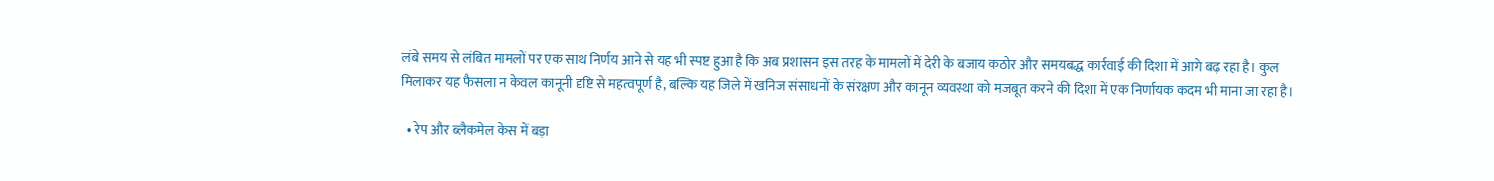लंबे समय से लंबित मामलों पर एक साथ निर्णय आने से यह भी स्पष्ट हुआ है कि अब प्रशासन इस तरह के मामलों में देरी के बजाय कठोर और समयबद्ध कार्रवाई की दिशा में आगे बढ़ रहा है। कुल मिलाकर यह फैसला न केवल कानूनी दृष्टि से महत्वपूर्ण है, बल्कि यह जिले में खनिज संसाधनों के संरक्षण और कानून व्यवस्था को मजबूत करने की दिशा में एक निर्णायक कदम भी माना जा रहा है।

  • रेप और ब्लैकमेल केस में बड़ा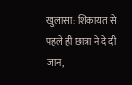खुलासा: शिकायत से पहले ही छात्रा ने दे दी जान,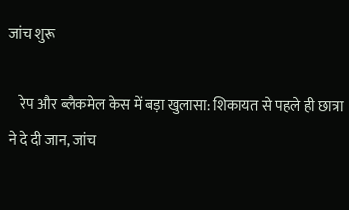जांच शुरू

    रेप और ब्लैकमेल केस में बड़ा खुलासा: शिकायत से पहले ही छात्रा ने दे दी जान, जांच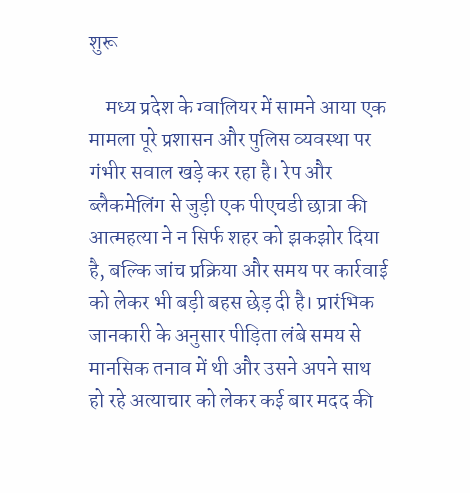शुरू

    मध्य प्रदेश के ग्वालियर में सामने आया एक मामला पूरे प्रशासन और पुलिस व्यवस्था पर गंभीर सवाल खड़े कर रहा है। रेप और ब्लैकमेलिंग से जुड़ी एक पीएचडी छात्रा की आत्महत्या ने न सिर्फ शहर को झकझोर दिया है, बल्कि जांच प्रक्रिया और समय पर कार्रवाई को लेकर भी बड़ी बहस छेड़ दी है। प्रारंभिक जानकारी के अनुसार पीड़िता लंबे समय से मानसिक तनाव में थी और उसने अपने साथ हो रहे अत्याचार को लेकर कई बार मदद की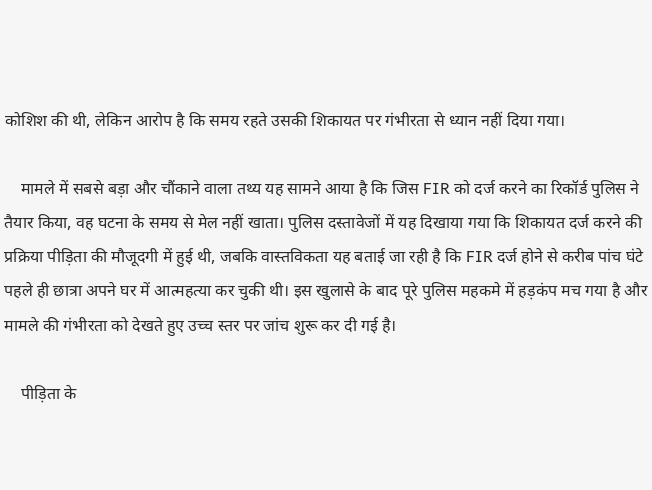कोशिश की थी, लेकिन आरोप है कि समय रहते उसकी शिकायत पर गंभीरता से ध्यान नहीं दिया गया।

    मामले में सबसे बड़ा और चौंकाने वाला तथ्य यह सामने आया है कि जिस FIR को दर्ज करने का रिकॉर्ड पुलिस ने तैयार किया, वह घटना के समय से मेल नहीं खाता। पुलिस दस्तावेजों में यह दिखाया गया कि शिकायत दर्ज करने की प्रक्रिया पीड़िता की मौजूदगी में हुई थी, जबकि वास्तविकता यह बताई जा रही है कि FIR दर्ज होने से करीब पांच घंटे पहले ही छात्रा अपने घर में आत्महत्या कर चुकी थी। इस खुलासे के बाद पूरे पुलिस महकमे में हड़कंप मच गया है और मामले की गंभीरता को देखते हुए उच्च स्तर पर जांच शुरू कर दी गई है।

    पीड़िता के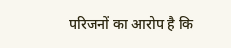परिजनों का आरोप है कि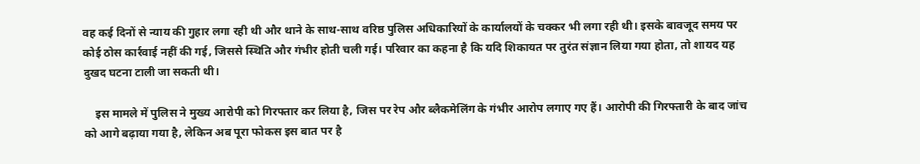वह कई दिनों से न्याय की गुहार लगा रही थी और थाने के साथ-साथ वरिष्ठ पुलिस अधिकारियों के कार्यालयों के चक्कर भी लगा रही थी। इसके बावजूद समय पर कोई ठोस कार्रवाई नहीं की गई, जिससे स्थिति और गंभीर होती चली गई। परिवार का कहना है कि यदि शिकायत पर तुरंत संज्ञान लिया गया होता, तो शायद यह दुखद घटना टाली जा सकती थी।

    इस मामले में पुलिस ने मुख्य आरोपी को गिरफ्तार कर लिया है, जिस पर रेप और ब्लैकमेलिंग के गंभीर आरोप लगाए गए हैं। आरोपी की गिरफ्तारी के बाद जांच को आगे बढ़ाया गया है, लेकिन अब पूरा फोकस इस बात पर है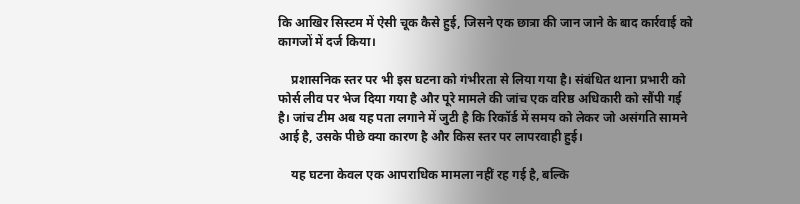कि आखिर सिस्टम में ऐसी चूक कैसे हुई, जिसने एक छात्रा की जान जाने के बाद कार्रवाई को कागजों में दर्ज किया।

    प्रशासनिक स्तर पर भी इस घटना को गंभीरता से लिया गया है। संबंधित थाना प्रभारी को फोर्स लीव पर भेज दिया गया है और पूरे मामले की जांच एक वरिष्ठ अधिकारी को सौंपी गई है। जांच टीम अब यह पता लगाने में जुटी है कि रिकॉर्ड में समय को लेकर जो असंगति सामने आई है, उसके पीछे क्या कारण है और किस स्तर पर लापरवाही हुई।

    यह घटना केवल एक आपराधिक मामला नहीं रह गई है, बल्कि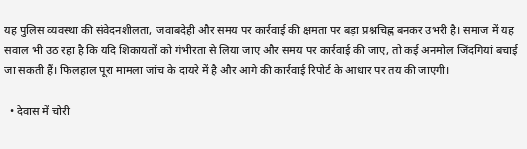यह पुलिस व्यवस्था की संवेदनशीलता, जवाबदेही और समय पर कार्रवाई की क्षमता पर बड़ा प्रश्नचिह्न बनकर उभरी है। समाज में यह सवाल भी उठ रहा है कि यदि शिकायतों को गंभीरता से लिया जाए और समय पर कार्रवाई की जाए, तो कई अनमोल जिंदगियां बचाई जा सकती हैं। फिलहाल पूरा मामला जांच के दायरे में है और आगे की कार्रवाई रिपोर्ट के आधार पर तय की जाएगी।

  • देवास में चोरी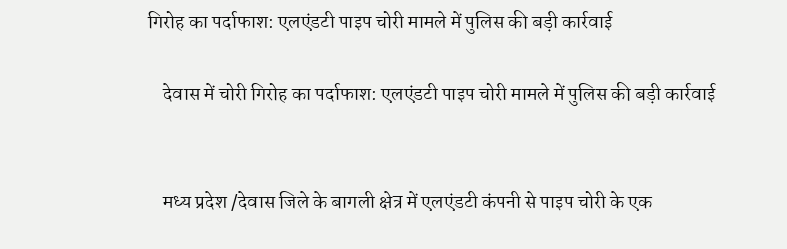गिरोह का पर्दाफाश: एलएंडटी पाइप चोरी मामले में पुलिस की बड़ी कार्रवाई

    देवास में चोरी गिरोह का पर्दाफाश: एलएंडटी पाइप चोरी मामले में पुलिस की बड़ी कार्रवाई


    मध्‍य प्रदेश /देवास जिले के बागली क्षेत्र में एलएंडटी कंपनी से पाइप चोरी के एक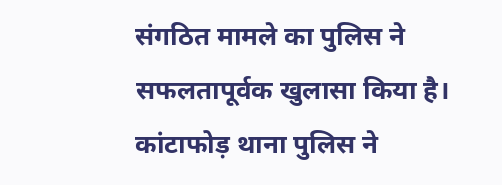संगठित मामले का पुलिस ने सफलतापूर्वक खुलासा किया है। कांटाफोड़ थाना पुलिस ने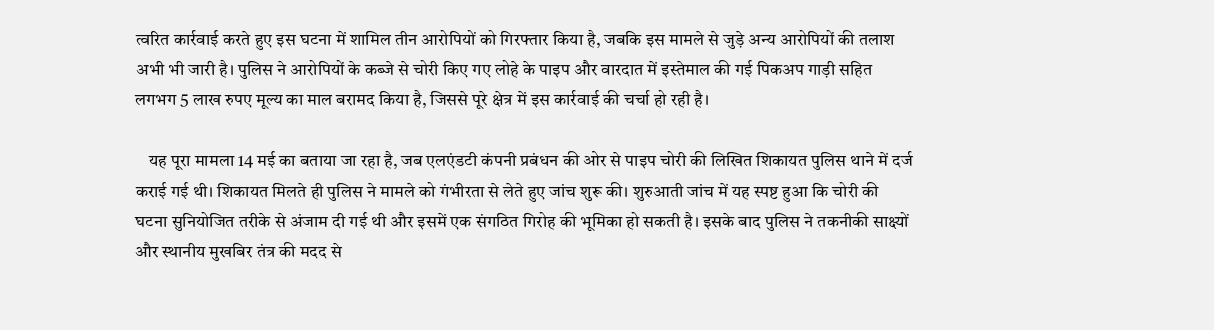त्वरित कार्रवाई करते हुए इस घटना में शामिल तीन आरोपियों को गिरफ्तार किया है, जबकि इस मामले से जुड़े अन्य आरोपियों की तलाश अभी भी जारी है। पुलिस ने आरोपियों के कब्जे से चोरी किए गए लोहे के पाइप और वारदात में इस्तेमाल की गई पिकअप गाड़ी सहित लगभग 5 लाख रुपए मूल्य का माल बरामद किया है, जिससे पूरे क्षेत्र में इस कार्रवाई की चर्चा हो रही है।

    यह पूरा मामला 14 मई का बताया जा रहा है, जब एलएंडटी कंपनी प्रबंधन की ओर से पाइप चोरी की लिखित शिकायत पुलिस थाने में दर्ज कराई गई थी। शिकायत मिलते ही पुलिस ने मामले को गंभीरता से लेते हुए जांच शुरू की। शुरुआती जांच में यह स्पष्ट हुआ कि चोरी की घटना सुनियोजित तरीके से अंजाम दी गई थी और इसमें एक संगठित गिरोह की भूमिका हो सकती है। इसके बाद पुलिस ने तकनीकी साक्ष्यों और स्थानीय मुखबिर तंत्र की मदद से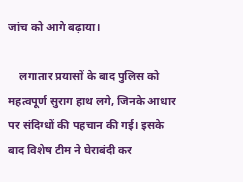जांच को आगे बढ़ाया।

    लगातार प्रयासों के बाद पुलिस को महत्वपूर्ण सुराग हाथ लगे, जिनके आधार पर संदिग्धों की पहचान की गई। इसके बाद विशेष टीम ने घेराबंदी कर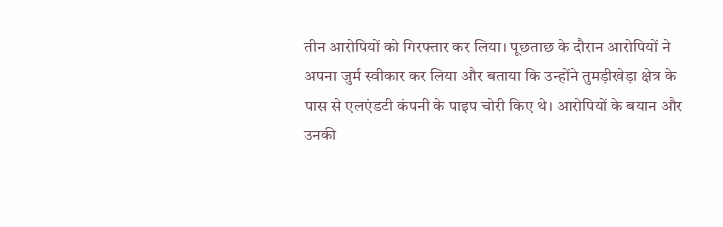तीन आरोपियों को गिरफ्तार कर लिया। पूछताछ के दौरान आरोपियों ने अपना जुर्म स्वीकार कर लिया और बताया कि उन्होंने तुमड़ीखेड़ा क्षेत्र के पास से एलएंडटी कंपनी के पाइप चोरी किए थे। आरोपियों के बयान और उनकी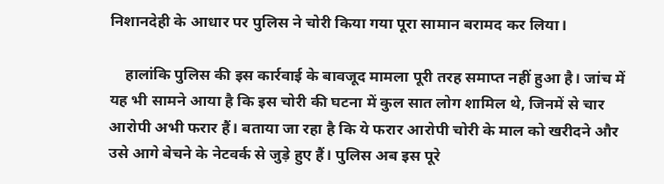निशानदेही के आधार पर पुलिस ने चोरी किया गया पूरा सामान बरामद कर लिया।

    हालांकि पुलिस की इस कार्रवाई के बावजूद मामला पूरी तरह समाप्त नहीं हुआ है। जांच में यह भी सामने आया है कि इस चोरी की घटना में कुल सात लोग शामिल थे, जिनमें से चार आरोपी अभी फरार हैं। बताया जा रहा है कि ये फरार आरोपी चोरी के माल को खरीदने और उसे आगे बेचने के नेटवर्क से जुड़े हुए हैं। पुलिस अब इस पूरे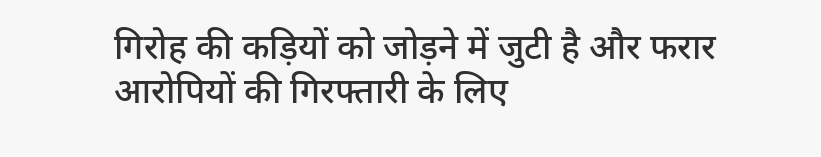गिरोह की कड़ियों को जोड़ने में जुटी है और फरार आरोपियों की गिरफ्तारी के लिए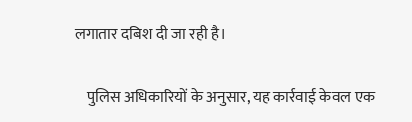लगातार दबिश दी जा रही है।

    पुलिस अधिकारियों के अनुसार, यह कार्रवाई केवल एक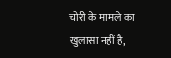चोरी के मामले का खुलासा नहीं है,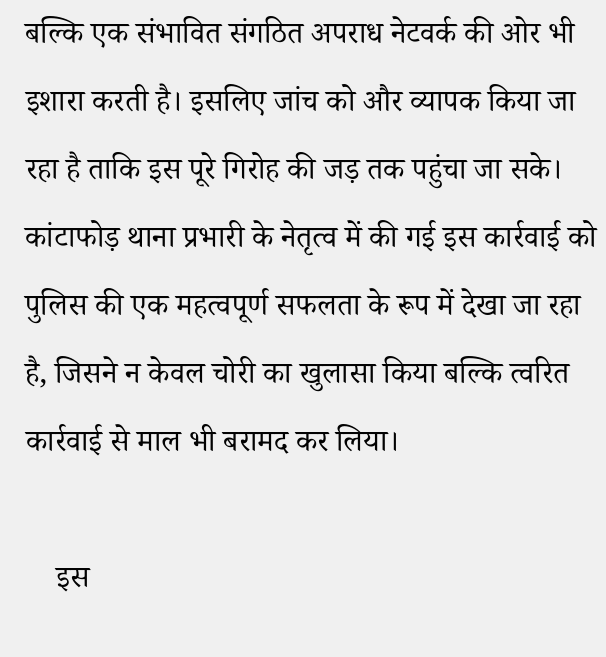बल्कि एक संभावित संगठित अपराध नेटवर्क की ओर भी इशारा करती है। इसलिए जांच को और व्यापक किया जा रहा है ताकि इस पूरे गिरोह की जड़ तक पहुंचा जा सके। कांटाफोड़ थाना प्रभारी के नेतृत्व में की गई इस कार्रवाई को पुलिस की एक महत्वपूर्ण सफलता के रूप में देखा जा रहा है, जिसने न केवल चोरी का खुलासा किया बल्कि त्वरित कार्रवाई से माल भी बरामद कर लिया।

    इस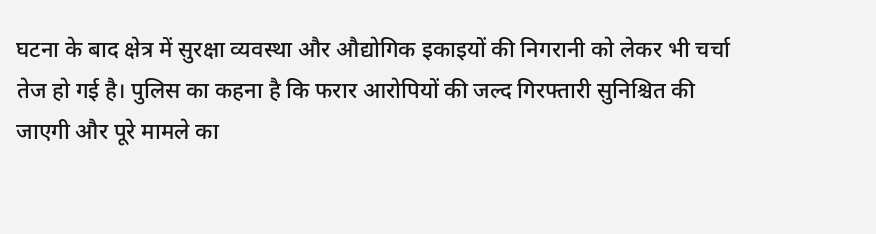घटना के बाद क्षेत्र में सुरक्षा व्यवस्था और औद्योगिक इकाइयों की निगरानी को लेकर भी चर्चा तेज हो गई है। पुलिस का कहना है कि फरार आरोपियों की जल्द गिरफ्तारी सुनिश्चित की जाएगी और पूरे मामले का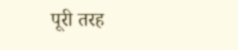पूरी तरह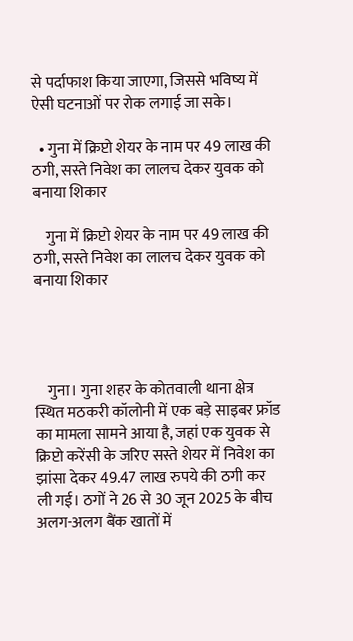से पर्दाफाश किया जाएगा, जिससे भविष्य में ऐसी घटनाओं पर रोक लगाई जा सके।

  • गुना में क्रिप्टो शेयर के नाम पर 49 लाख की ठगी, सस्ते निवेश का लालच देकर युवक को बनाया शिकार

    गुना में क्रिप्टो शेयर के नाम पर 49 लाख की ठगी, सस्ते निवेश का लालच देकर युवक को बनाया शिकार




    गुना। गुना शहर के कोतवाली थाना क्षेत्र स्थित मठकरी कॉलोनी में एक बड़े साइबर फ्रॉड का मामला सामने आया है, जहां एक युवक से क्रिप्टो करेंसी के जरिए सस्ते शेयर में निवेश का झांसा देकर 49.47 लाख रुपये की ठगी कर ली गई। ठगों ने 26 से 30 जून 2025 के बीच अलग-अलग बैंक खातों में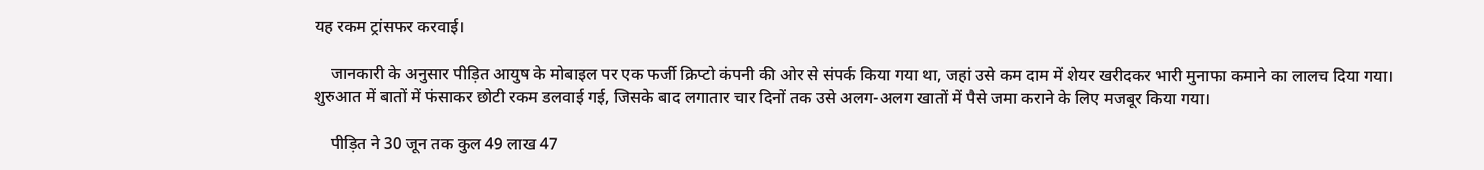यह रकम ट्रांसफर करवाई।

    जानकारी के अनुसार पीड़ित आयुष के मोबाइल पर एक फर्जी क्रिप्टो कंपनी की ओर से संपर्क किया गया था, जहां उसे कम दाम में शेयर खरीदकर भारी मुनाफा कमाने का लालच दिया गया। शुरुआत में बातों में फंसाकर छोटी रकम डलवाई गई, जिसके बाद लगातार चार दिनों तक उसे अलग-अलग खातों में पैसे जमा कराने के लिए मजबूर किया गया।

    पीड़ित ने 30 जून तक कुल 49 लाख 47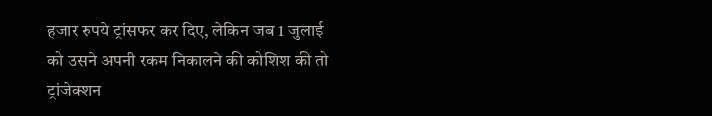हजार रुपये ट्रांसफर कर दिए, लेकिन जब 1 जुलाई को उसने अपनी रकम निकालने की कोशिश की तो ट्रांजेक्शन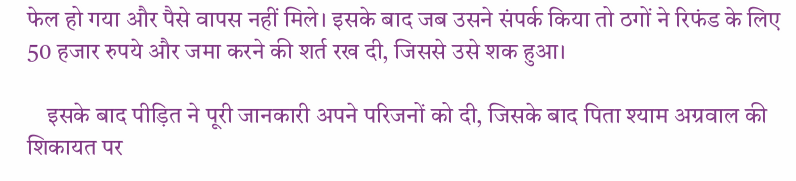फेल हो गया और पैसे वापस नहीं मिले। इसके बाद जब उसने संपर्क किया तो ठगों ने रिफंड के लिए 50 हजार रुपये और जमा करने की शर्त रख दी, जिससे उसे शक हुआ।

    इसके बाद पीड़ित ने पूरी जानकारी अपने परिजनों को दी, जिसके बाद पिता श्याम अग्रवाल की शिकायत पर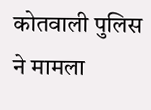कोतवाली पुलिस ने मामला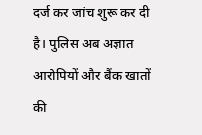दर्ज कर जांच शुरू कर दी है। पुलिस अब अज्ञात आरोपियों और बैंक खातों की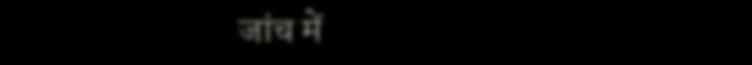जांच में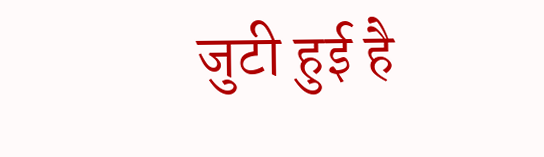जुटी हुई है